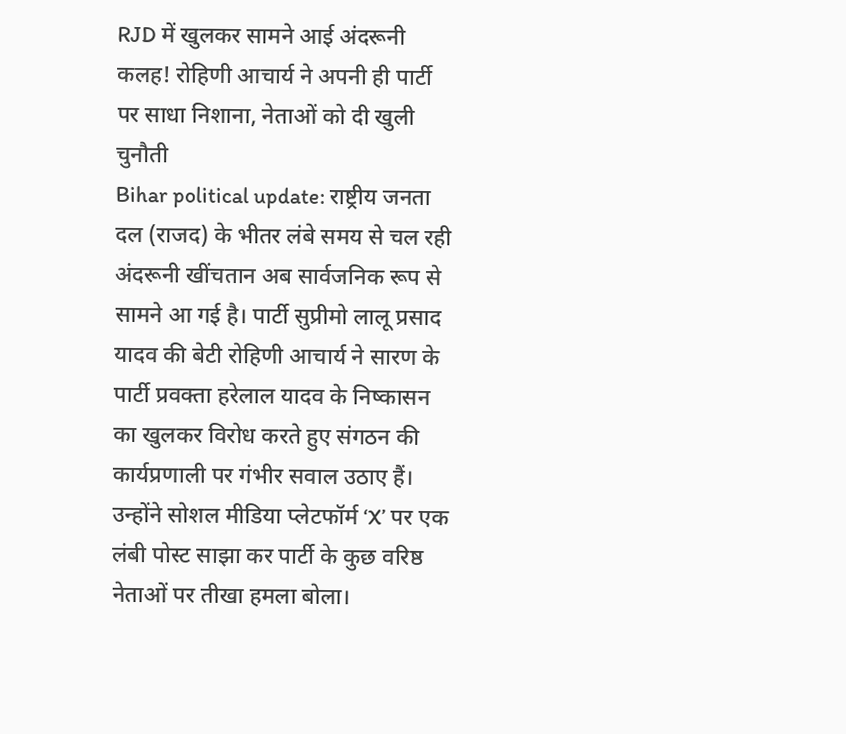RJD में खुलकर सामने आई अंदरूनी कलह! रोहिणी आचार्य ने अपनी ही पार्टी पर साधा निशाना, नेताओं को दी खुली चुनौती
Bihar political update: राष्ट्रीय जनता दल (राजद) के भीतर लंबे समय से चल रही अंदरूनी खींचतान अब सार्वजनिक रूप से सामने आ गई है। पार्टी सुप्रीमो लालू प्रसाद यादव की बेटी रोहिणी आचार्य ने सारण के पार्टी प्रवक्ता हरेलाल यादव के निष्कासन का खुलकर विरोध करते हुए संगठन की कार्यप्रणाली पर गंभीर सवाल उठाए हैं। उन्होंने सोशल मीडिया प्लेटफॉर्म ‘X’ पर एक लंबी पोस्ट साझा कर पार्टी के कुछ वरिष्ठ नेताओं पर तीखा हमला बोला।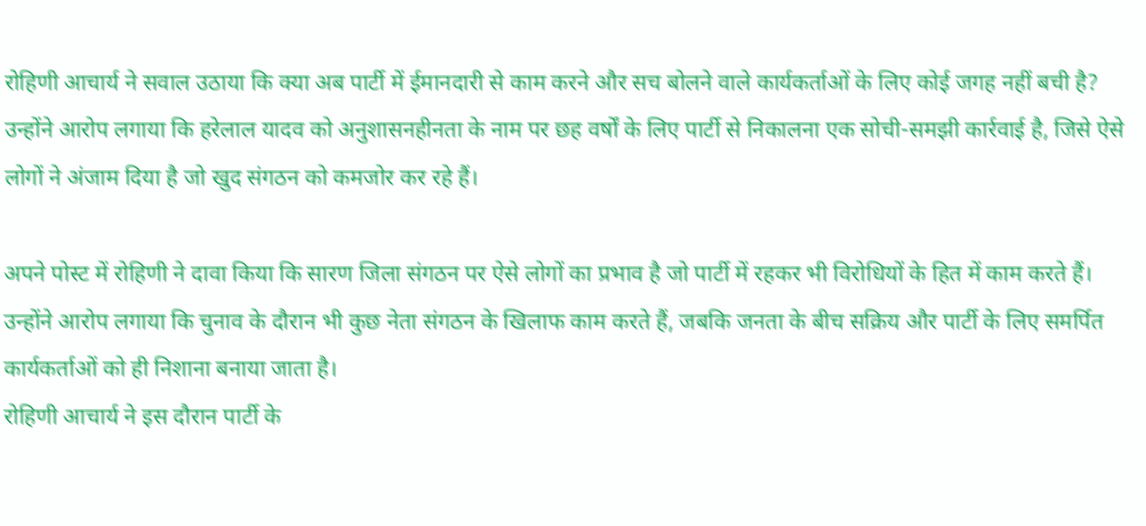रोहिणी आचार्य ने सवाल उठाया कि क्या अब पार्टी में ईमानदारी से काम करने और सच बोलने वाले कार्यकर्ताओं के लिए कोई जगह नहीं बची है? उन्होंने आरोप लगाया कि हरेलाल यादव को अनुशासनहीनता के नाम पर छह वर्षों के लिए पार्टी से निकालना एक सोची-समझी कार्रवाई है, जिसे ऐसे लोगों ने अंजाम दिया है जो खुद संगठन को कमजोर कर रहे हैं।

अपने पोस्ट में रोहिणी ने दावा किया कि सारण जिला संगठन पर ऐसे लोगों का प्रभाव है जो पार्टी में रहकर भी विरोधियों के हित में काम करते हैं। उन्होंने आरोप लगाया कि चुनाव के दौरान भी कुछ नेता संगठन के खिलाफ काम करते हैं, जबकि जनता के बीच सक्रिय और पार्टी के लिए समर्पित कार्यकर्ताओं को ही निशाना बनाया जाता है।
रोहिणी आचार्य ने इस दौरान पार्टी के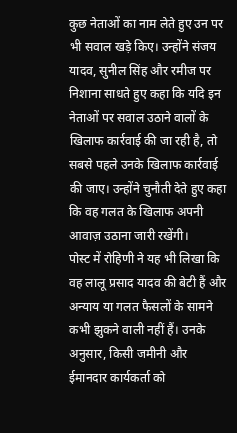कुछ नेताओं का नाम लेते हुए उन पर भी सवाल खड़े किए। उन्होंने संजय यादव, सुनील सिंह और रमीज पर निशाना साधते हुए कहा कि यदि इन नेताओं पर सवाल उठाने वालों के खिलाफ कार्रवाई की जा रही है, तो सबसे पहले उनके खिलाफ कार्रवाई की जाए। उन्होंने चुनौती देते हुए कहा कि वह गलत के खिलाफ अपनी आवाज़ उठाना जारी रखेंगी।
पोस्ट में रोहिणी ने यह भी लिखा कि वह लालू प्रसाद यादव की बेटी हैं और अन्याय या गलत फैसलों के सामने कभी झुकने वाली नहीं हैं। उनके अनुसार, किसी जमीनी और ईमानदार कार्यकर्ता को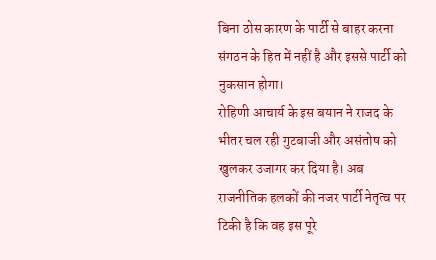बिना ठोस कारण के पार्टी से बाहर करना संगठन के हित में नहीं है और इससे पार्टी को नुकसान होगा।
रोहिणी आचार्य के इस बयान ने राजद के भीतर चल रही गुटबाजी और असंतोष को खुलकर उजागर कर दिया है। अब राजनीतिक हलकों की नजर पार्टी नेतृत्व पर टिकी है कि वह इस पूरे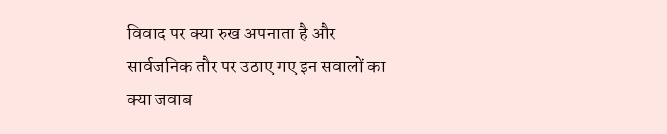विवाद पर क्या रुख अपनाता है और सार्वजनिक तौर पर उठाए गए इन सवालों का क्या जवाब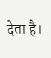देता है।